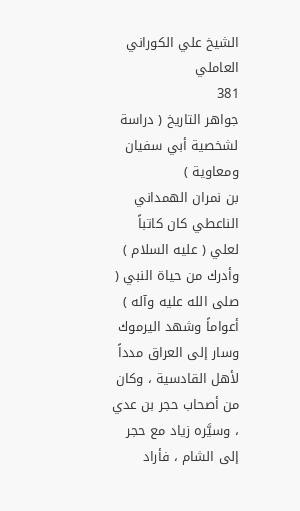الشيخ علي الكوراني العاملي
381
جواهر التاريخ ( دراسة لشخصية أبي سفيان ومعاوية )
بن نمران الهمداني الناعطي كان كاتباً لعلي ( عليه السلام ) وأدرك من حياة النبي ( صلى الله عليه وآله ) أعواماً وشهد اليرموك وسار إلى العراق مدداً لأهل القادسية ، وكان من أصحاب حجر بن عدي ، وسيَّره زياد مع حجر إلى الشام ، فأراد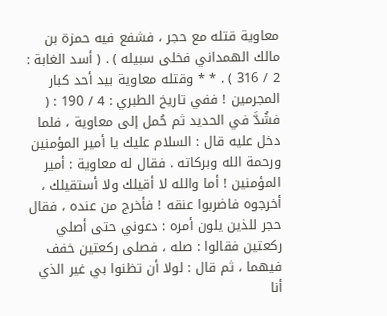معاوية قتله مع حجر ، فشفع فيه حمزة بن مالك الهمداني فخلى سبيله ) . ( أسد الغابة : 2 / 316 ) . * * وقتله معاوية بيد أحد كبار المجرمين ! ففي تاريخ الطبري : 4 / 190 : ( فشُدَّ في الحديد ثم حُمل إلى معاوية ، فلما دخل عليه قال : السلام عليك يا أمير المؤمنين ورحمة الله وبركاته . فقال له معاوية : أمير المؤمنين ! أما والله لا أقيلك ولا أستقيلك ، أخرجوه فاضربوا عنقه ! فأخرج من عنده ، فقال حجر للذين يلون أمره : دعوني حتى أصلي ركعتين فقالوا : صله ، فصلى ركعتين خفف فيهما ، ثم قال : لولا أن تظنوا بي غير الذي أنا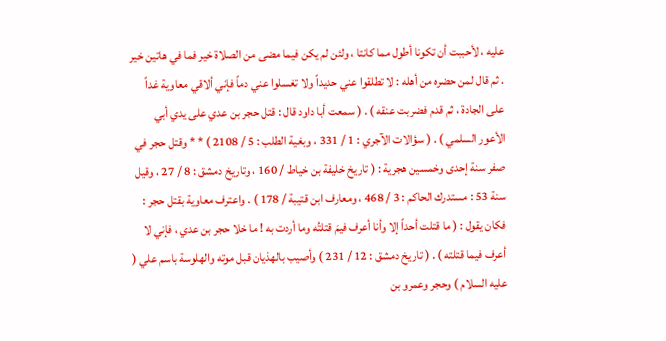عليه ، لأحببت أن تكونا أطول مما كانتا ، ولئن لم يكن فيما مضى من الصلاة خير فما في هاتين خير . ثم قال لمن حضره من أهله : لا تطلقوا عني حديداً ولا تغسلوا عني دماً فإني ألاقي معاوية غداً على الجادة ، ثم قدم فضربت عنقه ) . ( سمعت أبا داود قال : قتل حجر بن عدي على يدي أبي الأعور السلمي ) . ( سؤالات الآجري : 1 / 331 ، وبغية الطلب : 5 / 2108 ) * * وقتل حجر في صفر سنة إحدى وخمسين هجرية : ( تاريخ خليفة بن خياط / 160 ، وتاريخ دمشق : 8 / 27 ، وقيل سنة 53 : مستدرك الحاكم : 3 / 468 ، ومعارف ابن قتيبة / 178 ) . واعترف معاوية بقتل حجر : فكان يقول : ( ما قتلت أحداً إلا وأنا أعرف فيمَ قتلتُه وما أردت به ! ما خلا حجر بن عدي ، فإني لا أعرف فيما قتلته ) . ( تاريخ دمشق : 12 / 231 ) وأصيب بالهذيان قبل موته والهلوسة باسم علي ( عليه السلام ) وحجر وعمرو بن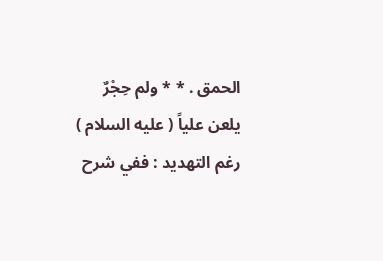الحمق . * * ولم حِجْرٌ يلعن علياً ( عليه السلام ) رغم التهديد : ففي شرح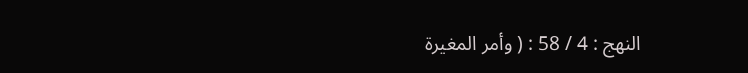النهج : 4 / 58 : ( وأمر المغيرة